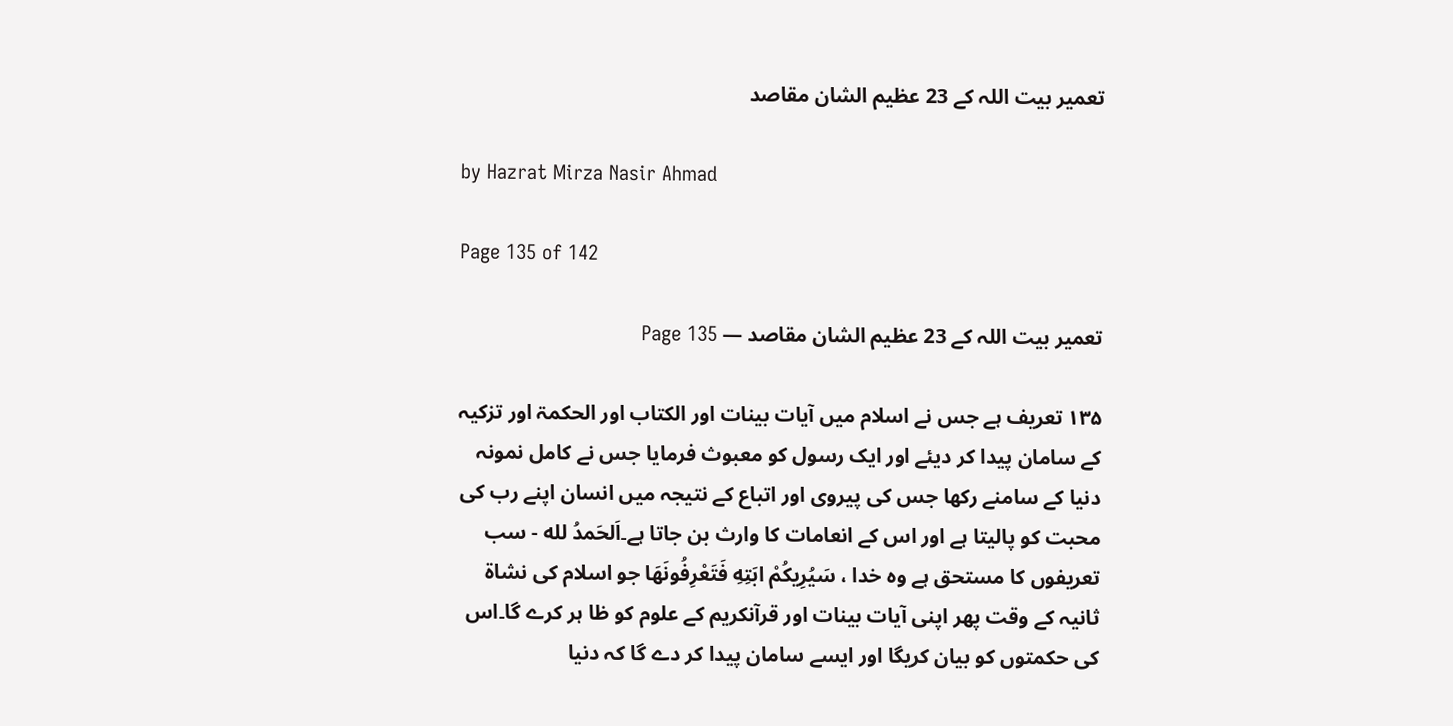تعمیر بیت اللہ کے 23 عظیم الشان مقاصد

by Hazrat Mirza Nasir Ahmad

Page 135 of 142

تعمیر بیت اللہ کے 23 عظیم الشان مقاصد — Page 135

۱۳۵ تعریف ہے جس نے اسلام میں آیات بینات اور الکتاب اور الحکمۃ اور تزکیہ کے سامان پیدا کر دیئے اور ایک رسول کو معبوث فرمایا جس نے کامل نمونہ دنیا کے سامنے رکھا جس کی پیروی اور اتباع کے نتیجہ میں انسان اپنے رب کی محبت کو پالیتا ہے اور اس کے انعامات کا وارث بن جاتا ہے۔اَلحَمدُ لله - سب تعریفوں کا مستحق ہے وہ خدا ، سَيُرِيكُمْ ابَتِهِ فَتَعْرِفُونَهَا جو اسلام کی نشاۃ ثانیہ کے وقت پھر اپنی آیات بینات اور قرآنکریم کے علوم کو ظا ہر کرے گا۔اس کی حکمتوں کو بیان کریگا اور ایسے سامان پیدا کر دے گا کہ دنیا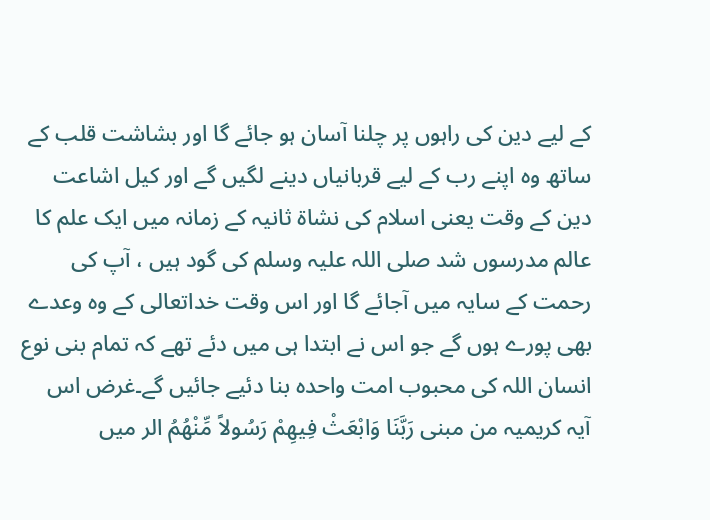کے لیے دین کی راہوں پر چلنا آسان ہو جائے گا اور بشاشت قلب کے ساتھ وہ اپنے رب کے لیے قربانیاں دینے لگیں گے اور کیل اشاعت دین کے وقت یعنی اسلام کی نشاۃ ثانیہ کے زمانہ میں ایک علم کا عالم مدرسوں شد صلی اللہ علیہ وسلم کی گود ہیں ، آپ کی رحمت کے سایہ میں آجائے گا اور اس وقت خداتعالی کے وہ وعدے بھی پورے ہوں گے جو اس نے ابتدا ہی میں دئے تھے کہ تمام بنی نوع انسان اللہ کی محبوب امت واحدہ بنا دئیے جائیں گے۔غرض اس آیہ کریمیہ من مبنى رَبَّنَا وَابْعَثْ فِيهِمْ رَسُولاً مِّنْهُمُ الر میں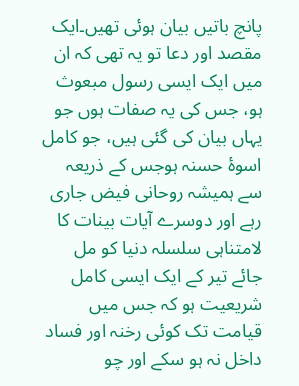پانچ باتیں بیان ہوئی تھیں۔ایک مقصد اور دعا تو یہ تھی کہ ان میں ایک ایسی رسول مبعوث ہو، جس کی یہ صفات ہوں جو یہاں بیان کی گئی ہیں، جو کامل اسوۂ حسنہ ہوجس کے ذریعہ سے ہمیشہ روحانی فیض جاری رہے اور دوسرے آیات بینات کا لامتناہی سلسلہ دنیا کو مل جائے تیر کے ایک ایسی کامل شریعیت ہو کہ جس میں قیامت تک کوئی رخنہ اور فساد داخل نہ ہو سکے اور چو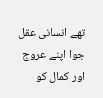تھے انسانی عقل جوا اپنے عروج اور کمال کو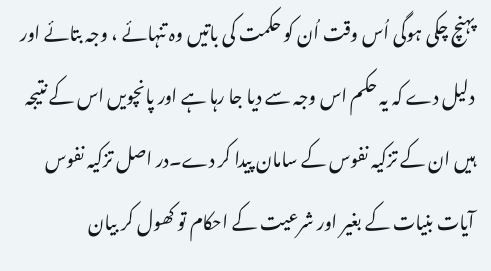پہنچ چکی ہوگی اُس وقت اُن کو حکمت کی باتیں وہ تنہائے ، وجہ بتائے اور دلیل دے کہ یہ حکم اس وجہ سے دیا جا رہا ہے اور پانچویں اس کے نتیجہ ہیں ان کے تزکیہ نفوس کے سامان پیدا کر دے۔در اصل تزکیہ نفوس آیات بنیات کے بغیر اور شرعیت کے احکام تو کھول کر بیان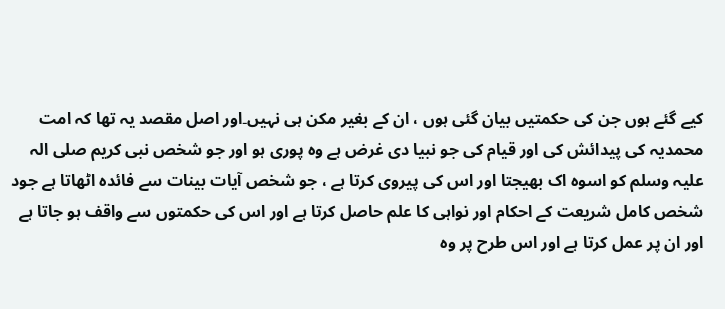کیے گئے ہوں جن کی حکمتیں بیان گئی ہوں ، ان کے بغیر مکن ہی نہیں۔اور اصل مقصد یہ تھا کہ امت محمدیہ کی پیدائش کی اور قیام کی جو نبیا دی غرض ہے وہ پوری ہو اور جو شخص نبی کریم صلی الہ علیہ وسلم کو اسوہ اک بھیجتا اور اس کی پیروی کرتا ہے ، جو شخص آیات بینات سے فائدہ اٹھاتا ہے جود شخص کامل شریعت کے احکام اور نواہی کا علم حاصل کرتا ہے اور اس کی حکمتوں سے واقف ہو جاتا ہے اور ان پر عمل کرتا ہے اور اس طرح پر وہ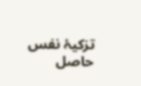تزکیۂ نفس حاصل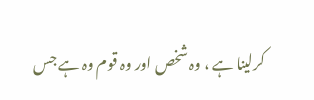کرلینا ہے ، وہ شخص اور وہ قوم وہ ہے جس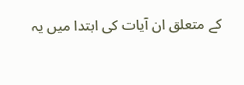کے متعلق ان آیات کی ابتدا میں یہ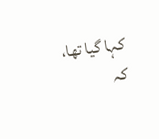کہا گیا تھا، کہ